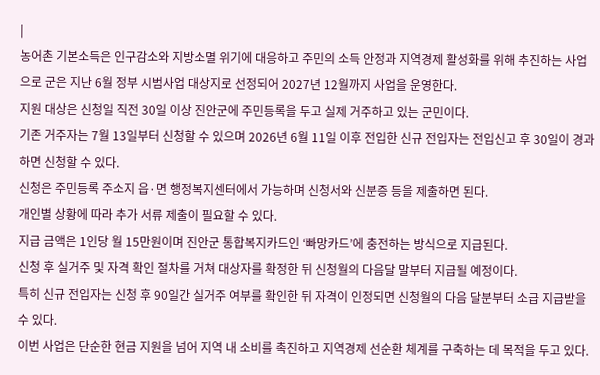|
농어촌 기본소득은 인구감소와 지방소멸 위기에 대응하고 주민의 소득 안정과 지역경제 활성화를 위해 추진하는 사업으로 군은 지난 6월 정부 시범사업 대상지로 선정되어 2027년 12월까지 사업을 운영한다.
지원 대상은 신청일 직전 30일 이상 진안군에 주민등록을 두고 실제 거주하고 있는 군민이다.
기존 거주자는 7월 13일부터 신청할 수 있으며 2026년 6월 11일 이후 전입한 신규 전입자는 전입신고 후 30일이 경과하면 신청할 수 있다.
신청은 주민등록 주소지 읍·면 행정복지센터에서 가능하며 신청서와 신분증 등을 제출하면 된다.
개인별 상황에 따라 추가 서류 제출이 필요할 수 있다.
지급 금액은 1인당 월 15만원이며 진안군 통합복지카드인 ‘빠망카드’에 충전하는 방식으로 지급된다.
신청 후 실거주 및 자격 확인 절차를 거쳐 대상자를 확정한 뒤 신청월의 다음달 말부터 지급될 예정이다.
특히 신규 전입자는 신청 후 90일간 실거주 여부를 확인한 뒤 자격이 인정되면 신청월의 다음 달분부터 소급 지급받을 수 있다.
이번 사업은 단순한 현금 지원을 넘어 지역 내 소비를 촉진하고 지역경제 선순환 체계를 구축하는 데 목적을 두고 있다.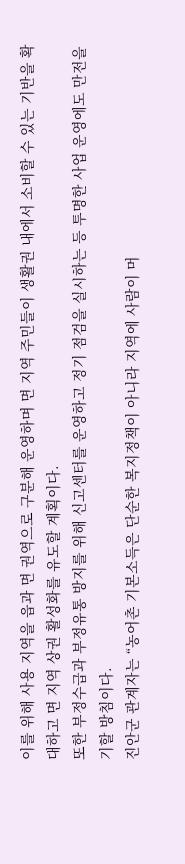이를 위해 사용 지역을 읍과 면 권역으로 구분해 운영하며 면 지역 주민들이 생활권 내에서 소비할 수 있는 기반을 확대하고 면 지역 상권 활성화를 유도할 계획이다.
또한 부정수급과 부정유통 방지를 위해 신고센터를 운영하고 정기 점검을 실시하는 등 투명한 사업 운영에도 만전을 기할 방침이다.
진안군 관계자는 “농어촌 기본소득은 단순한 복지정책이 아니라 지역에 사람이 머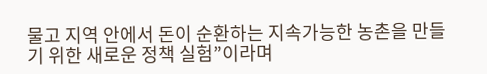물고 지역 안에서 돈이 순환하는 지속가능한 농촌을 만들기 위한 새로운 정책 실험”이라며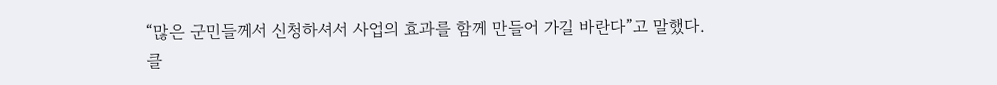“많은 군민들께서 신청하셔서 사업의 효과를 함께 만들어 가길 바란다”고 말했다.
클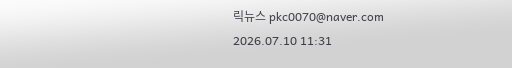릭뉴스 pkc0070@naver.com
2026.07.10 11:31